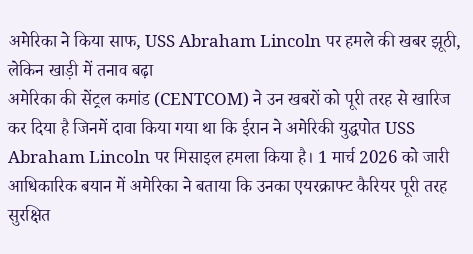अमेरिका ने किया साफ, USS Abraham Lincoln पर हमले की खबर झूठी, लेकिन खाड़ी में तनाव बढ़ा
अमेरिका की सेंट्रल कमांड (CENTCOM) ने उन खबरों को पूरी तरह से खारिज कर दिया है जिनमें दावा किया गया था कि ईरान ने अमेरिकी युद्धपोत USS Abraham Lincoln पर मिसाइल हमला किया है। 1 मार्च 2026 को जारी आधिकारिक बयान में अमेरिका ने बताया कि उनका एयरक्राफ्ट कैरियर पूरी तरह सुरक्षित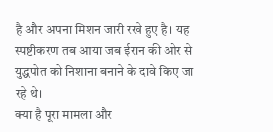है और अपना मिशन जारी रखे हुए है। यह स्पष्टीकरण तब आया जब ईरान की ओर से युद्धपोत को निशाना बनाने के दावे किए जा रहे थे।
क्या है पूरा मामला और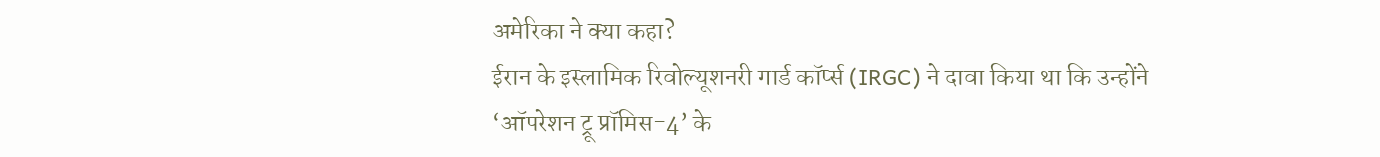अमेरिका ने क्या कहा?
ईरान के इस्लामिक रिवोल्यूशनरी गार्ड कॉर्प्स (IRGC) ने दावा किया था कि उन्होंने ‘ऑपरेशन ट्रू प्रॉमिस-4’ के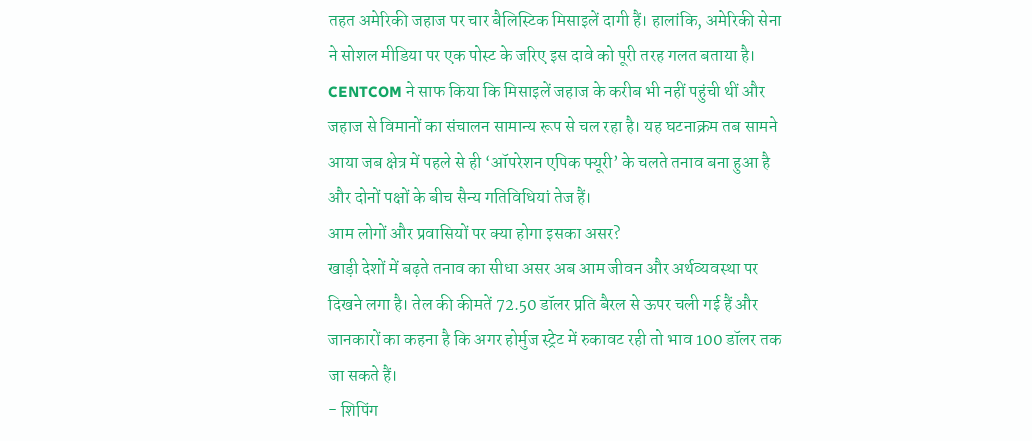तहत अमेरिकी जहाज पर चार बैलिस्टिक मिसाइलें दागी हैं। हालांकि, अमेरिकी सेना ने सोशल मीडिया पर एक पोस्ट के जरिए इस दावे को पूरी तरह गलत बताया है।
CENTCOM ने साफ किया कि मिसाइलें जहाज के करीब भी नहीं पहुंची थीं और जहाज से विमानों का संचालन सामान्य रूप से चल रहा है। यह घटनाक्रम तब सामने आया जब क्षेत्र में पहले से ही ‘ऑपरेशन एपिक फ्यूरी’ के चलते तनाव बना हुआ है और दोनों पक्षों के बीच सैन्य गतिविधियां तेज हैं।
आम लोगों और प्रवासियों पर क्या होगा इसका असर?
खाड़ी देशों में बढ़ते तनाव का सीधा असर अब आम जीवन और अर्थव्यवस्था पर दिखने लगा है। तेल की कीमतें 72.50 डॉलर प्रति बैरल से ऊपर चली गई हैं और जानकारों का कहना है कि अगर होर्मुज स्ट्रेट में रुकावट रही तो भाव 100 डॉलर तक जा सकते हैं।
- शिपिंग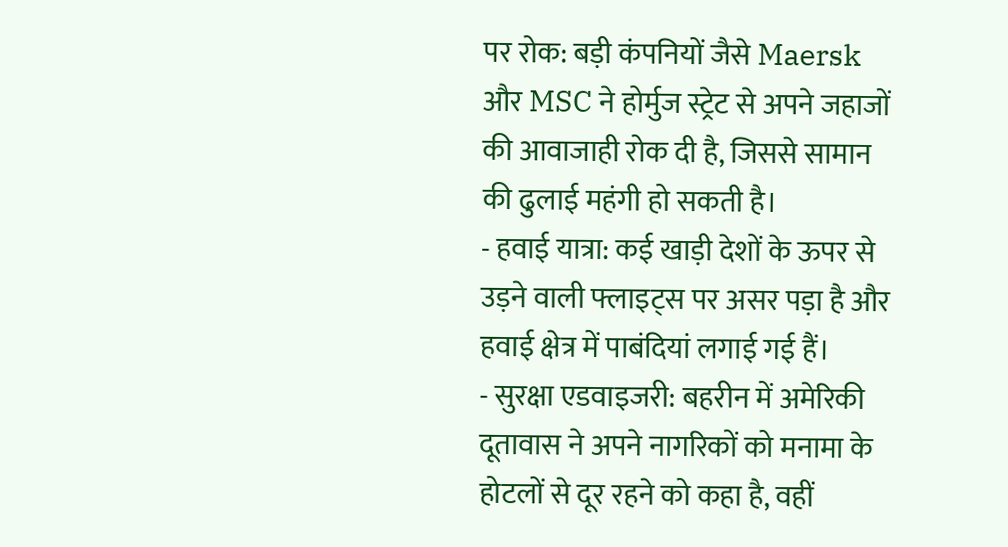पर रोक: बड़ी कंपनियों जैसे Maersk और MSC ने होर्मुज स्ट्रेट से अपने जहाजों की आवाजाही रोक दी है, जिससे सामान की ढुलाई महंगी हो सकती है।
- हवाई यात्रा: कई खाड़ी देशों के ऊपर से उड़ने वाली फ्लाइट्स पर असर पड़ा है और हवाई क्षेत्र में पाबंदियां लगाई गई हैं।
- सुरक्षा एडवाइजरी: बहरीन में अमेरिकी दूतावास ने अपने नागरिकों को मनामा के होटलों से दूर रहने को कहा है, वहीं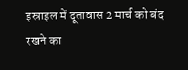इस्राइल में दूतावास 2 मार्च को बंद रखने का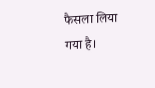फैसला लिया गया है।